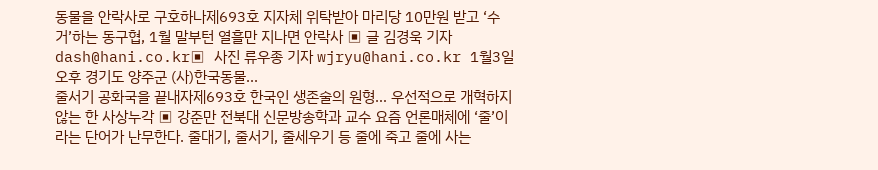동물을 안락사로 구호하나제693호 지자체 위탁받아 마리당 10만원 받고 ‘수거’하는 동구협, 1월 말부턴 열흘만 지나면 안락사 ▣ 글 김경욱 기자dash@hani.co.kr▣ 사진 류우종 기자 wjryu@hani.co.kr 1월3일 오후 경기도 양주군 (사)한국동물...
줄서기 공화국을 끝내자제693호 한국인 생존술의 원형… 우선적으로 개혁하지 않는 한 사상누각 ▣ 강준만 전북대 신문방송학과 교수 요즘 언론매체에 ‘줄’이라는 단어가 난무한다. 줄대기, 줄서기, 줄세우기 등 줄에 죽고 줄에 사는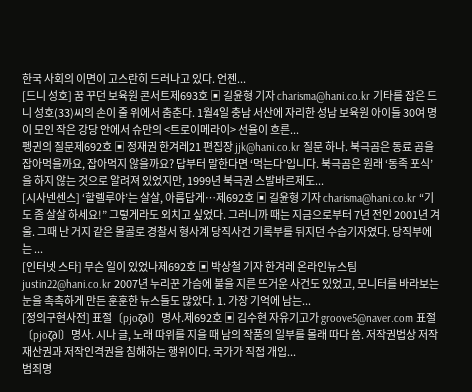한국 사회의 이면이 고스란히 드러나고 있다. 언젠...
[드니 성호] 꿈 꾸던 보육원 콘서트제693호 ▣ 길윤형 기자 charisma@hani.co.kr 기타를 잡은 드니 성호(33)씨의 손이 줄 위에서 춤춘다. 1월4일 충남 서산에 자리한 성남 보육원 아이들 30여 명이 모인 작은 강당 안에서 슈만의 <트로이메라이> 선율이 흐른...
펭귄의 질문제692호 ▣ 정재권 한겨레21 편집장 jjk@hani.co.kr 질문 하나. 북극곰은 동료 곰을 잡아먹을까요, 잡아먹지 않을까요? 답부터 말한다면 ‘먹는다’입니다. 북극곰은 원래 ‘동족 포식’을 하지 않는 것으로 알려져 있었지만, 1999년 북극권 스발바르제도...
[시사넨센스] ‘할렐루야’는 살살, 아름답게…제692호 ▣ 길윤형 기자 charisma@hani.co.kr “기도 좀 살살 하세요!” 그렇게라도 외치고 싶었다. 그러니까 때는 지금으로부터 7년 전인 2001년 겨울. 그때 난 거지 같은 몰골로 경찰서 형사계 당직사건 기록부를 뒤지던 수습기자였다. 당직부에는 ...
[인터넷 스타] 무슨 일이 있었나제692호 ▣ 박상철 기자 한겨레 온라인뉴스팀 justin22@hani.co.kr 2007년 누리꾼 가슴에 불을 지른 뜨거운 사건도 있었고, 모니터를 바라보는 눈을 촉촉하게 만든 훈훈한 뉴스들도 많았다. 1. 가장 기억에 남는...
[정의구현사전] 표절〔pjoζ∂l〕명사.제692호 ▣ 김수현 자유기고가 groove5@naver.com 표절〔pjoζ∂l〕명사. 시나 글, 노래 따위를 지을 때 남의 작품의 일부를 몰래 따다 씀. 저작권법상 저작재산권과 저작인격권을 침해하는 행위이다. 국가가 직접 개입...
범죄명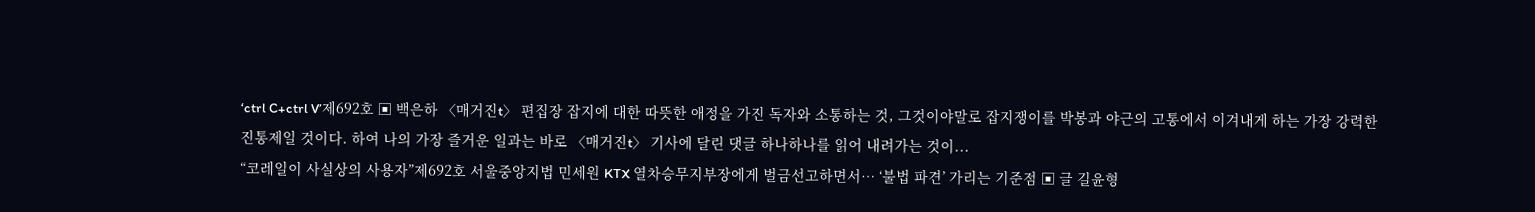‘ctrl C+ctrl V’제692호 ▣ 백은하 〈매거진t〉 편집장 잡지에 대한 따뜻한 애정을 가진 독자와 소통하는 것, 그것이야말로 잡지쟁이를 박봉과 야근의 고통에서 이겨내게 하는 가장 강력한 진통제일 것이다. 하여 나의 가장 즐거운 일과는 바로 〈매거진t〉 기사에 달린 댓글 하나하나를 읽어 내려가는 것이...
“코레일이 사실상의 사용자”제692호 서울중앙지법 민세원 KTX 열차승무지부장에게 벌금선고하면서… ‘불법 파견’ 가리는 기준점 ▣ 글 길윤형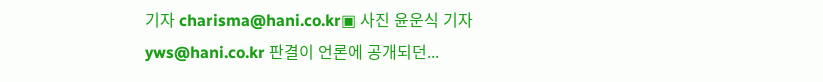기자 charisma@hani.co.kr▣ 사진 윤운식 기자 yws@hani.co.kr 판결이 언론에 공개되던...